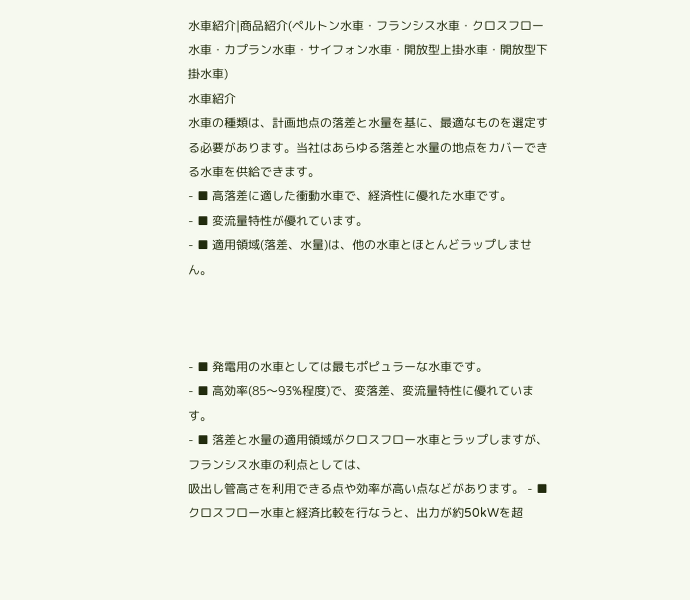水車紹介|商品紹介(ペルトン水車・フランシス水車・クロスフロー水車・カプラン水車・サイフォン水車・開放型上掛水車・開放型下掛水車)
水車紹介
水車の種類は、計画地点の落差と水量を基に、最適なものを選定する必要があります。当社はあらゆる落差と水量の地点をカバーできる水車を供給できます。
- ■ 高落差に適した衝動水車で、経済性に優れた水車です。
- ■ 変流量特性が優れています。
- ■ 適用領域(落差、水量)は、他の水車とほとんどラップしません。



- ■ 発電用の水車としては最もポピュラーな水車です。
- ■ 高効率(85〜93%程度)で、変落差、変流量特性に優れています。
- ■ 落差と水量の適用領域がクロスフロー水車とラップしますが、フランシス水車の利点としては、
吸出し管高さを利用できる点や効率が高い点などがあります。 - ■ クロスフロー水車と経済比較を行なうと、出力が約50kWを超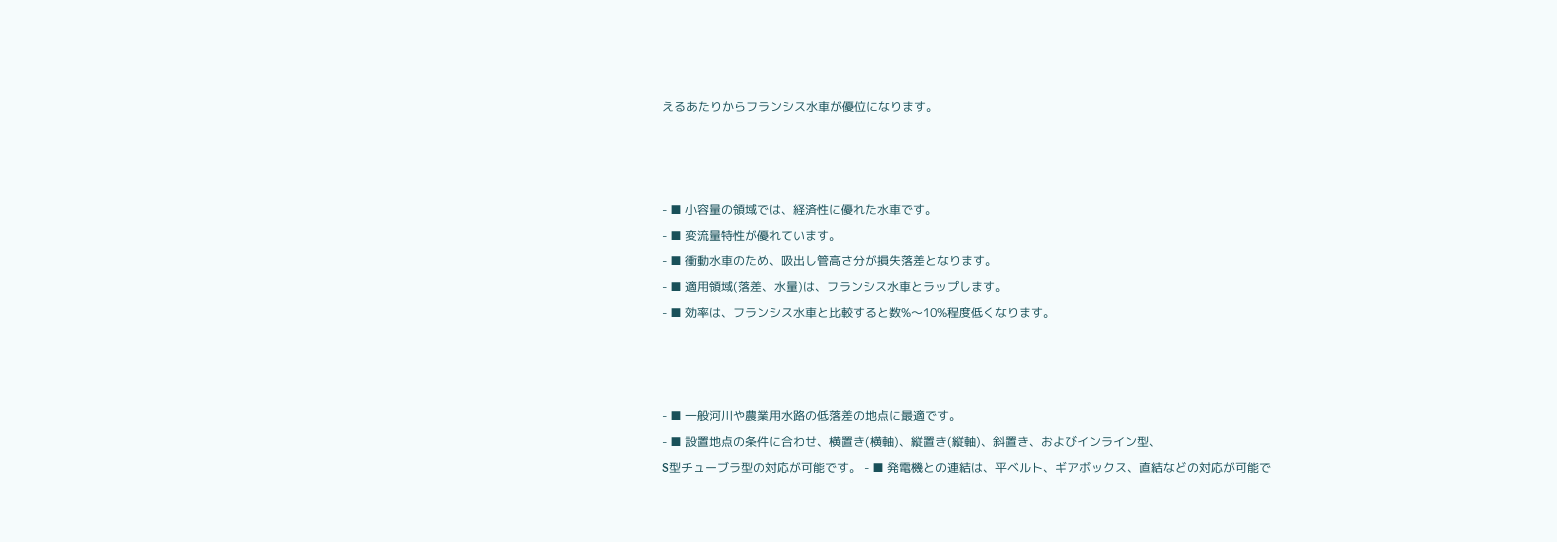えるあたりからフランシス水車が優位になります。



- ■ 小容量の領域では、経済性に優れた水車です。
- ■ 変流量特性が優れています。
- ■ 衝動水車のため、吸出し管高さ分が損失落差となります。
- ■ 適用領域(落差、水量)は、フランシス水車とラップします。
- ■ 効率は、フランシス水車と比較すると数%〜10%程度低くなります。



- ■ 一般河川や農業用水路の低落差の地点に最適です。
- ■ 設置地点の条件に合わせ、横置き(横軸)、縦置き(縦軸)、斜置き、およびインライン型、
S型チューブラ型の対応が可能です。 - ■ 発電機との連結は、平ベルト、ギアボックス、直結などの対応が可能で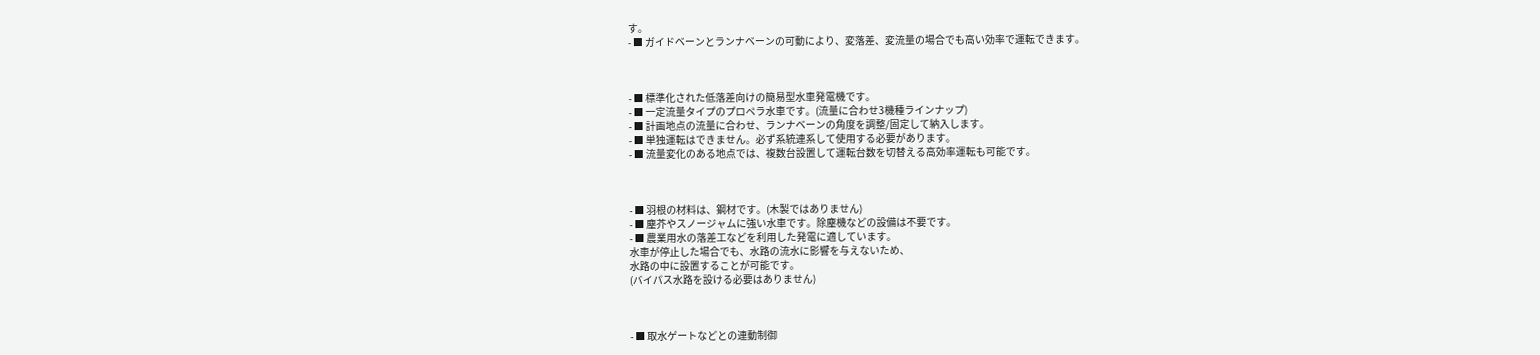す。
- ■ ガイドベーンとランナベーンの可動により、変落差、変流量の場合でも高い効率で運転できます。



- ■ 標準化された低落差向けの簡易型水車発電機です。
- ■ 一定流量タイプのプロペラ水車です。(流量に合わせ3機種ラインナップ)
- ■ 計画地点の流量に合わせ、ランナベーンの角度を調整/固定して納入します。
- ■ 単独運転はできません。必ず系統連系して使用する必要があります。
- ■ 流量変化のある地点では、複数台設置して運転台数を切替える高効率運転も可能です。



- ■ 羽根の材料は、鋼材です。(木製ではありません)
- ■ 塵芥やスノージャムに強い水車です。除塵機などの設備は不要です。
- ■ 農業用水の落差工などを利用した発電に適しています。
水車が停止した場合でも、水路の流水に影響を与えないため、
水路の中に設置することが可能です。
(バイパス水路を設ける必要はありません)



- ■ 取水ゲートなどとの連動制御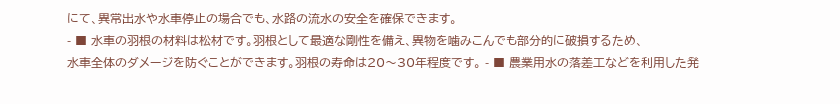にて、異常出水や水車停止の場合でも、水路の流水の安全を確保できます。
- ■ 水車の羽根の材料は松材です。羽根として最適な剛性を備え、異物を噛みこんでも部分的に破損するため、
水車全体のダメージを防ぐことができます。羽根の寿命は20〜30年程度です。 - ■ 農業用水の落差工などを利用した発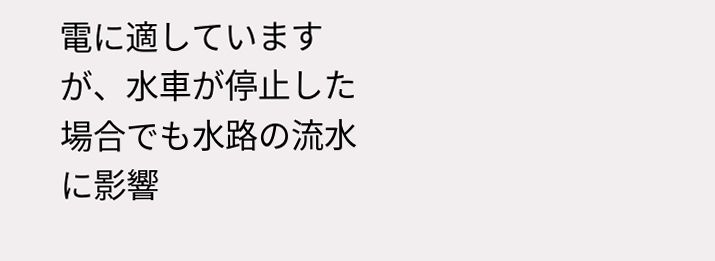電に適していますが、水車が停止した場合でも水路の流水に影響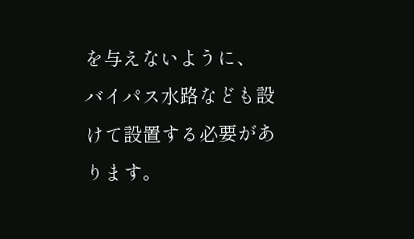を与えないように、
バイパス水路なども設けて設置する必要があります。